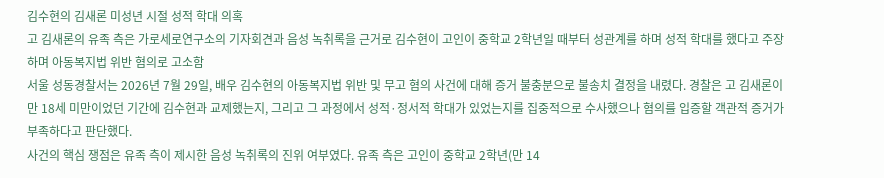김수현의 김새론 미성년 시절 성적 학대 의혹
고 김새론의 유족 측은 가로세로연구소의 기자회견과 음성 녹취록을 근거로 김수현이 고인이 중학교 2학년일 때부터 성관계를 하며 성적 학대를 했다고 주장하며 아동복지법 위반 혐의로 고소함
서울 성동경찰서는 2026년 7월 29일, 배우 김수현의 아동복지법 위반 및 무고 혐의 사건에 대해 증거 불충분으로 불송치 결정을 내렸다. 경찰은 고 김새론이 만 18세 미만이었던 기간에 김수현과 교제했는지, 그리고 그 과정에서 성적·정서적 학대가 있었는지를 집중적으로 수사했으나 혐의를 입증할 객관적 증거가 부족하다고 판단했다.
사건의 핵심 쟁점은 유족 측이 제시한 음성 녹취록의 진위 여부였다. 유족 측은 고인이 중학교 2학년(만 14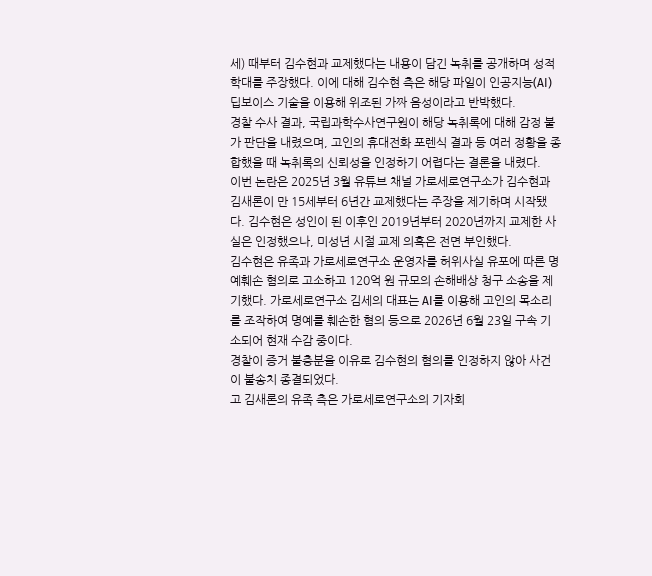세) 때부터 김수현과 교제했다는 내용이 담긴 녹취를 공개하며 성적 학대를 주장했다. 이에 대해 김수현 측은 해당 파일이 인공지능(AI) 딥보이스 기술을 이용해 위조된 가짜 음성이라고 반박했다.
경찰 수사 결과, 국립과학수사연구원이 해당 녹취록에 대해 감정 불가 판단을 내렸으며, 고인의 휴대전화 포렌식 결과 등 여러 정황을 종합했을 때 녹취록의 신뢰성을 인정하기 어렵다는 결론을 내렸다.
이번 논란은 2025년 3월 유튜브 채널 가로세로연구소가 김수현과 김새론이 만 15세부터 6년간 교제했다는 주장을 제기하며 시작됐다. 김수현은 성인이 된 이후인 2019년부터 2020년까지 교제한 사실은 인정했으나, 미성년 시절 교제 의혹은 전면 부인했다.
김수현은 유족과 가로세로연구소 운영자를 허위사실 유포에 따른 명예훼손 혐의로 고소하고 120억 원 규모의 손해배상 청구 소송을 제기했다. 가로세로연구소 김세의 대표는 AI를 이용해 고인의 목소리를 조작하여 명예를 훼손한 혐의 등으로 2026년 6월 23일 구속 기소되어 현재 수감 중이다.
경찰이 증거 불충분을 이유로 김수현의 혐의를 인정하지 않아 사건이 불송치 종결되었다.
고 김새론의 유족 측은 가로세로연구소의 기자회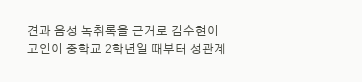견과 음성 녹취록을 근거로 김수현이 고인이 중학교 2학년일 때부터 성관계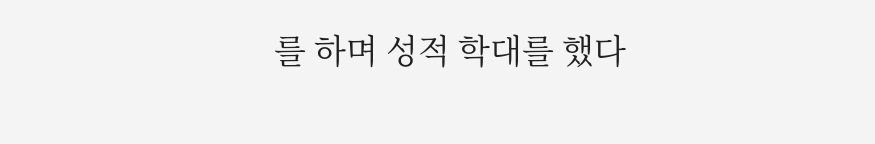를 하며 성적 학대를 했다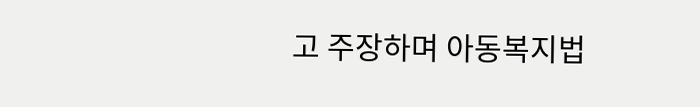고 주장하며 아동복지법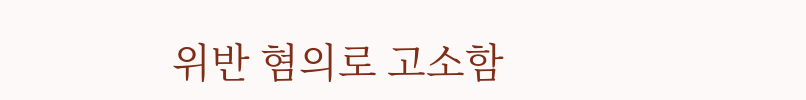위반 혐의로 고소함